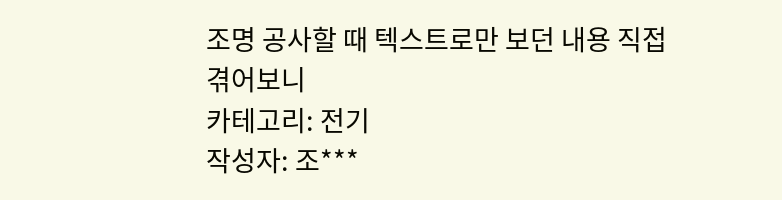조명 공사할 때 텍스트로만 보던 내용 직접 겪어보니
카테고리: 전기
작성자: 조***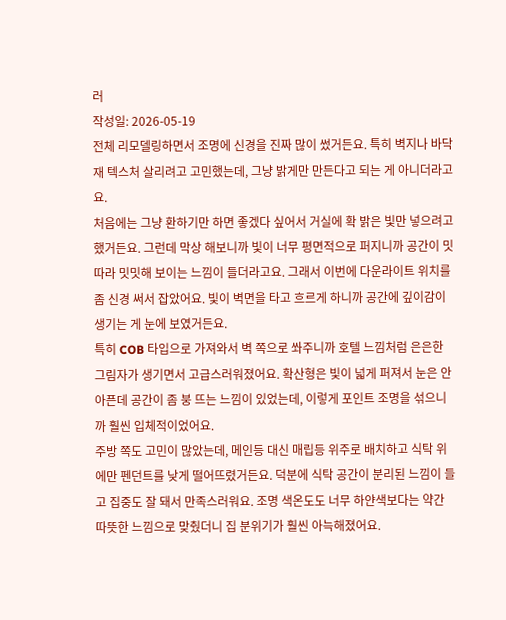러
작성일: 2026-05-19
전체 리모델링하면서 조명에 신경을 진짜 많이 썼거든요. 특히 벽지나 바닥재 텍스처 살리려고 고민했는데, 그냥 밝게만 만든다고 되는 게 아니더라고요.
처음에는 그냥 환하기만 하면 좋겠다 싶어서 거실에 확 밝은 빛만 넣으려고 했거든요. 그런데 막상 해보니까 빛이 너무 평면적으로 퍼지니까 공간이 밋따라 밋밋해 보이는 느낌이 들더라고요. 그래서 이번에 다운라이트 위치를 좀 신경 써서 잡았어요. 빛이 벽면을 타고 흐르게 하니까 공간에 깊이감이 생기는 게 눈에 보였거든요.
특히 COB 타입으로 가져와서 벽 쪽으로 쏴주니까 호텔 느낌처럼 은은한 그림자가 생기면서 고급스러워졌어요. 확산형은 빛이 넓게 퍼져서 눈은 안 아픈데 공간이 좀 붕 뜨는 느낌이 있었는데, 이렇게 포인트 조명을 섞으니까 훨씬 입체적이었어요.
주방 쪽도 고민이 많았는데, 메인등 대신 매립등 위주로 배치하고 식탁 위에만 펜던트를 낮게 떨어뜨렸거든요. 덕분에 식탁 공간이 분리된 느낌이 들고 집중도 잘 돼서 만족스러워요. 조명 색온도도 너무 하얀색보다는 약간 따뜻한 느낌으로 맞췄더니 집 분위기가 훨씬 아늑해졌어요.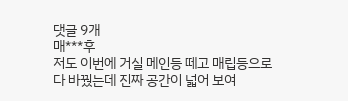댓글 9개
매***후
저도 이번에 거실 메인등 떼고 매립등으로 다 바꿨는데 진짜 공간이 넓어 보여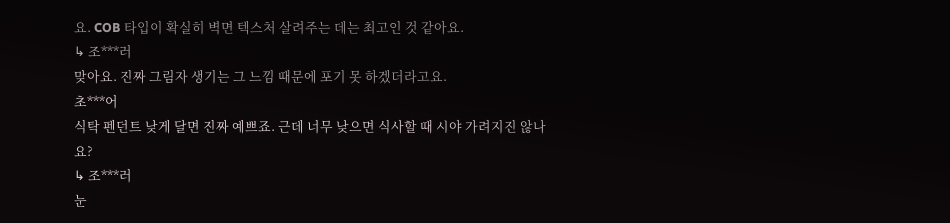요. COB 타입이 확실히 벽면 텍스처 살려주는 데는 최고인 것 같아요.
↳ 조***러
맞아요. 진짜 그림자 생기는 그 느낌 때문에 포기 못 하겠더라고요.
초***어
식탁 펜던트 낮게 달면 진짜 예쁘죠. 근데 너무 낮으면 식사할 때 시야 가려지진 않나요?
↳ 조***러
눈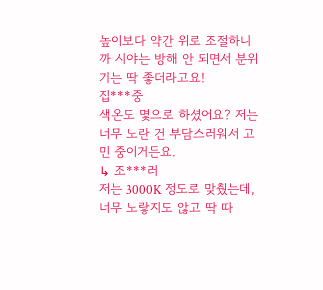높이보다 약간 위로 조절하니까 시야는 방해 안 되면서 분위기는 딱 좋더라고요!
집***중
색온도 몇으로 하셨어요? 저는 너무 노란 건 부담스러워서 고민 중이거든요.
↳ 조***러
저는 3000K 정도로 맞췄는데, 너무 노랗지도 않고 딱 따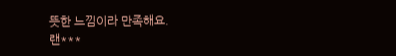뜻한 느낌이라 만족해요.
랜***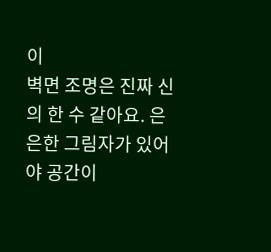이
벽면 조명은 진짜 신의 한 수 같아요. 은은한 그림자가 있어야 공간이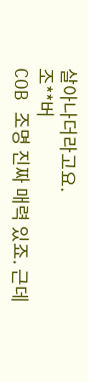살아나더라고요.
조**버
COB 조명 진짜 매력 있죠. 근데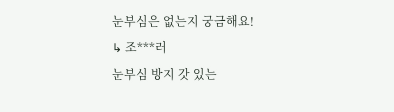눈부심은 없는지 궁금해요!
↳ 조***러
눈부심 방지 갓 있는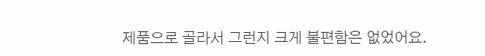제품으로 골라서 그런지 크게 불편함은 없었어요.